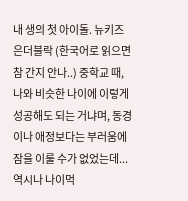내 생의 첫 아이돌. 뉴키즈은더블락 (한국어로 읽으면 참 간지 안나..) 중학교 때, 나와 비슷한 나이에 이렇게 성공해도 되는 거냐며, 동경이나 애정보다는 부러움에 잠을 이룰 수가 없었는데... 역시나 나이먹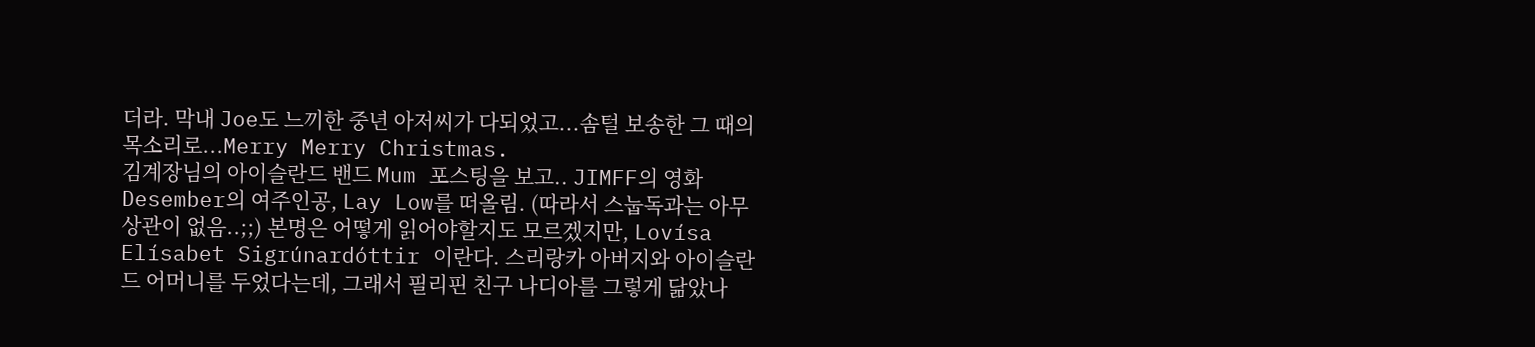더라. 막내 Joe도 느끼한 중년 아저씨가 다되었고...솜털 보송한 그 때의 목소리로...Merry Merry Christmas.
김계장님의 아이슬란드 밴드 Mum 포스팅을 보고.. JIMFF의 영화 Desember의 여주인공, Lay Low를 떠올림. (따라서 스눕독과는 아무 상관이 없음..;;) 본명은 어떻게 읽어야할지도 모르겠지만, Lovísa Elísabet Sigrúnardóttir 이란다. 스리랑카 아버지와 아이슬란드 어머니를 두었다는데, 그래서 필리핀 친구 나디아를 그렇게 닮았나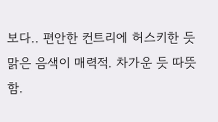보다.. 편안한 컨트리에 허스키한 듯 맑은 음색이 매력적. 차가운 듯 따뜻함.